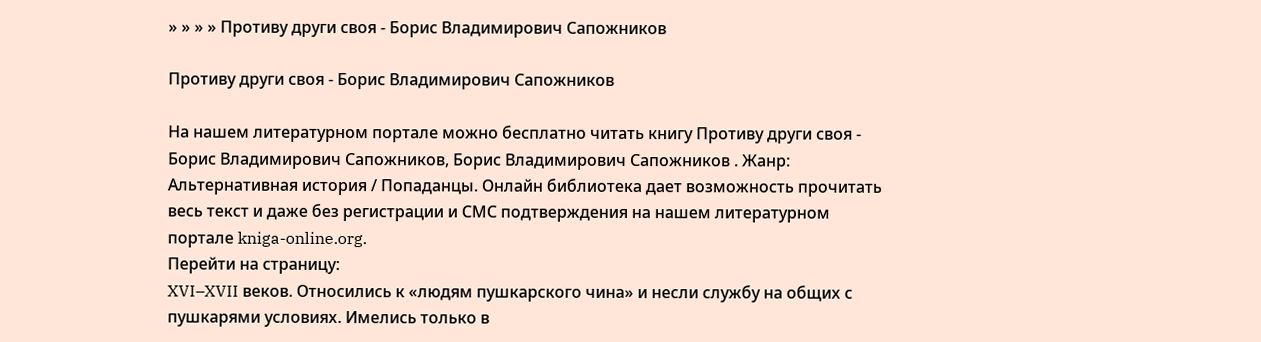» » » » Противу други своя - Борис Владимирович Сапожников

Противу други своя - Борис Владимирович Сапожников

На нашем литературном портале можно бесплатно читать книгу Противу други своя - Борис Владимирович Сапожников, Борис Владимирович Сапожников . Жанр: Альтернативная история / Попаданцы. Онлайн библиотека дает возможность прочитать весь текст и даже без регистрации и СМС подтверждения на нашем литературном портале kniga-online.org.
Перейти на страницу:
XVI–XVII веков. Относились к «людям пушкарского чина» и несли службу на общих с пушкарями условиях. Имелись только в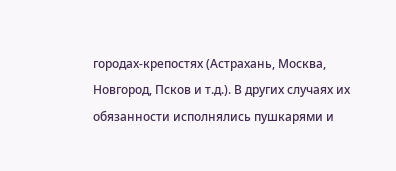городах-крепостях (Астрахань, Москва, Новгород, Псков и т.д.). В других случаях их обязанности исполнялись пушкарями и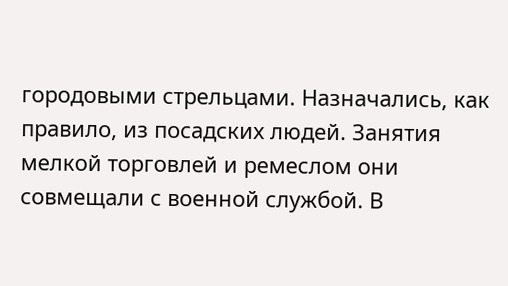городовыми стрельцами. Назначались, как правило, из посадских людей. Занятия мелкой торговлей и ремеслом они совмещали с военной службой. В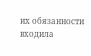их обязанности входила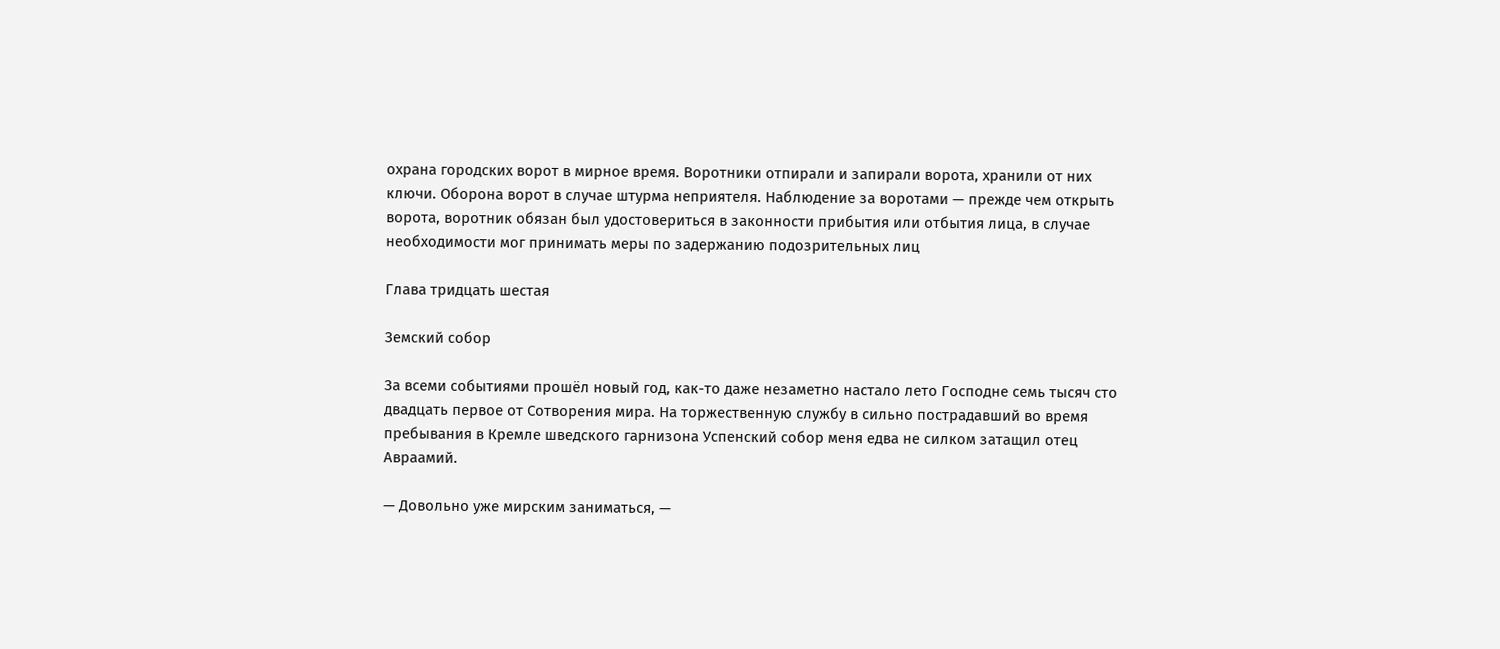охрана городских ворот в мирное время. Воротники отпирали и запирали ворота, хранили от них ключи. Оборона ворот в случае штурма неприятеля. Наблюдение за воротами — прежде чем открыть ворота, воротник обязан был удостовериться в законности прибытия или отбытия лица, в случае необходимости мог принимать меры по задержанию подозрительных лиц

Глава тридцать шестая

Земский собор

За всеми событиями прошёл новый год, как-то даже незаметно настало лето Господне семь тысяч сто двадцать первое от Сотворения мира. На торжественную службу в сильно пострадавший во время пребывания в Кремле шведского гарнизона Успенский собор меня едва не силком затащил отец Авраамий.

— Довольно уже мирским заниматься, —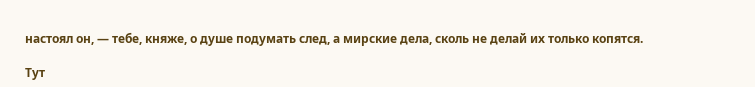настоял он, — тебе, княже, о душе подумать след, а мирские дела, сколь не делай их только копятся.

Тут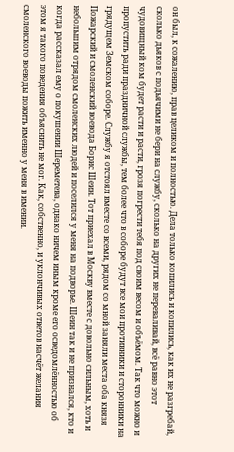он был, к сожалению, прав целиком и полностью. Дела только копились и копились, как их не разгребай, сколько дьяков с подьячими не бери на службу, сколько на других не переваливай, всё равно этот чудовищный ком будет расти и расти, грозя погрести тебя под своим весом и объёмом. Так что можно и пропустить ради праздничной службы, тем более что в соборе будут все мои противники и сторонники на грядущем Земском соборе. Службу я отстоял вместе со всеми, рядом со мной заняли места оба князя Пожарский и смоленский воевода Борис Шеин. Тот приехал в Москву вместе с довольно сильным, хоть и небольшим отрядом смоленских людей и поселился у меня на подворье. Шеин так и не признался, кто и когда рассказал ему о покушении Шереметева, однако ничем иным кроме его осведомлённостью об этом я такого поведения объяснить не мог. Как, собственно, и уклончивых ответов насчёт желания смоленского воеводы пожить именно у меня в имении.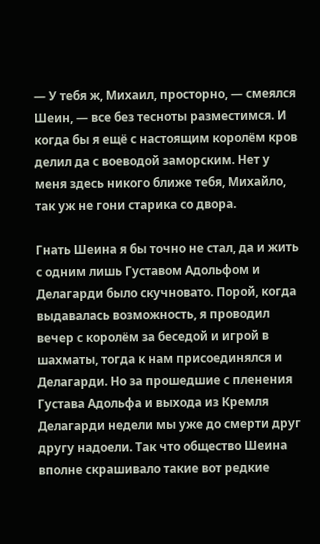— У тебя ж, Михаил, просторно, — смеялся Шеин, — все без тесноты разместимся. И когда бы я ещё с настоящим королём кров делил да с воеводой заморским. Нет у меня здесь никого ближе тебя, Михайло, так уж не гони старика со двора.

Гнать Шеина я бы точно не стал, да и жить с одним лишь Густавом Адольфом и Делагарди было скучновато. Порой, когда выдавалась возможность, я проводил вечер с королём за беседой и игрой в шахматы, тогда к нам присоединялся и Делагарди. Но за прошедшие с пленения Густава Адольфа и выхода из Кремля Делагарди недели мы уже до смерти друг другу надоели. Так что общество Шеина вполне скрашивало такие вот редкие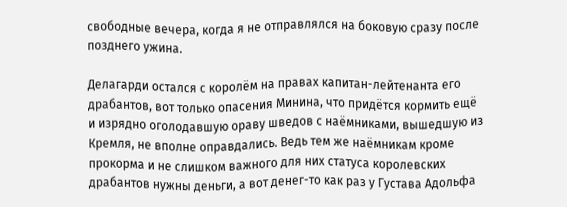свободные вечера, когда я не отправлялся на боковую сразу после позднего ужина.

Делагарди остался с королём на правах капитан-лейтенанта его драбантов, вот только опасения Минина, что придётся кормить ещё и изрядно оголодавшую ораву шведов с наёмниками, вышедшую из Кремля, не вполне оправдались. Ведь тем же наёмникам кроме прокорма и не слишком важного для них статуса королевских драбантов нужны деньги, а вот денег-то как раз у Густава Адольфа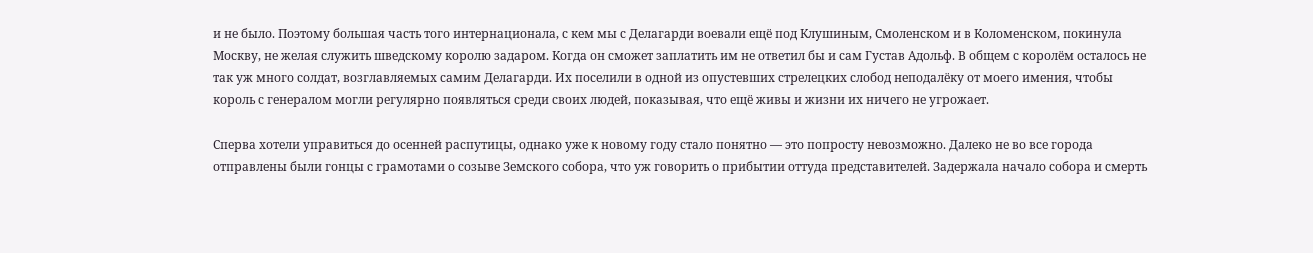и не было. Поэтому большая часть того интернационала, с кем мы с Делагарди воевали ещё под Клушиным, Смоленском и в Коломенском, покинула Москву, не желая служить шведскому королю задаром. Когда он сможет заплатить им не ответил бы и сам Густав Адольф. В общем с королём осталось не так уж много солдат, возглавляемых самим Делагарди. Их поселили в одной из опустевших стрелецких слобод неподалёку от моего имения, чтобы король с генералом могли регулярно появляться среди своих людей, показывая, что ещё живы и жизни их ничего не угрожает.

Сперва хотели управиться до осенней распутицы, однако уже к новому году стало понятно — это попросту невозможно. Далеко не во все города отправлены были гонцы с грамотами о созыве Земского собора, что уж говорить о прибытии оттуда представителей. Задержала начало собора и смерть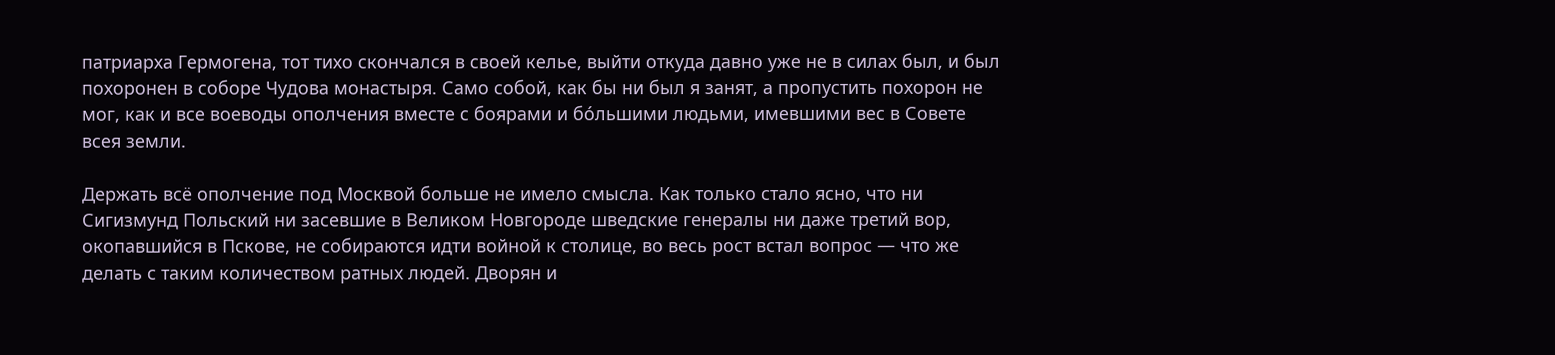патриарха Гермогена, тот тихо скончался в своей келье, выйти откуда давно уже не в силах был, и был похоронен в соборе Чудова монастыря. Само собой, как бы ни был я занят, а пропустить похорон не мог, как и все воеводы ополчения вместе с боярами и бо́льшими людьми, имевшими вес в Совете всея земли.

Держать всё ополчение под Москвой больше не имело смысла. Как только стало ясно, что ни Сигизмунд Польский ни засевшие в Великом Новгороде шведские генералы ни даже третий вор, окопавшийся в Пскове, не собираются идти войной к столице, во весь рост встал вопрос — что же делать с таким количеством ратных людей. Дворян и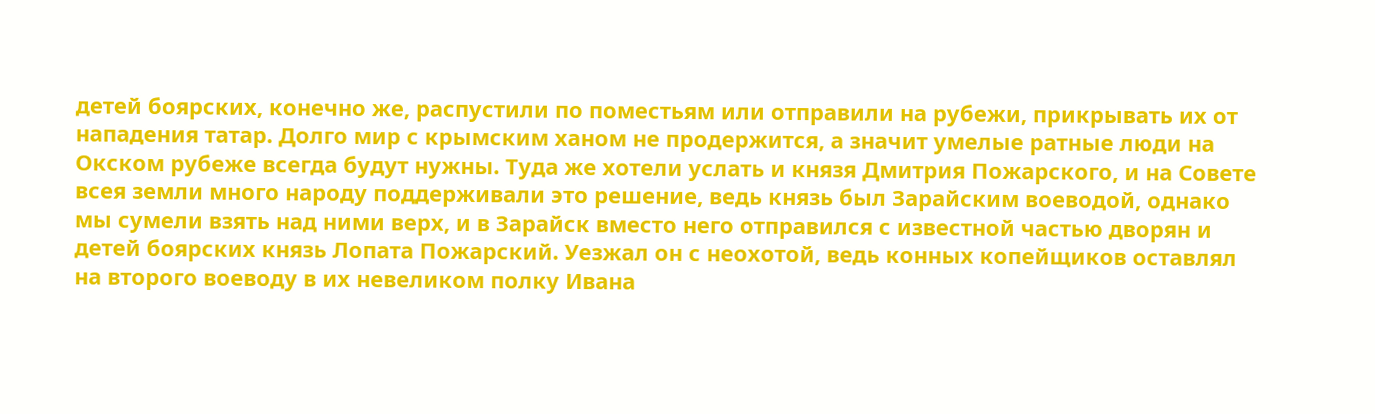детей боярских, конечно же, распустили по поместьям или отправили на рубежи, прикрывать их от нападения татар. Долго мир с крымским ханом не продержится, а значит умелые ратные люди на Окском рубеже всегда будут нужны. Туда же хотели услать и князя Дмитрия Пожарского, и на Совете всея земли много народу поддерживали это решение, ведь князь был Зарайским воеводой, однако мы сумели взять над ними верх, и в Зарайск вместо него отправился с известной частью дворян и детей боярских князь Лопата Пожарский. Уезжал он с неохотой, ведь конных копейщиков оставлял на второго воеводу в их невеликом полку Ивана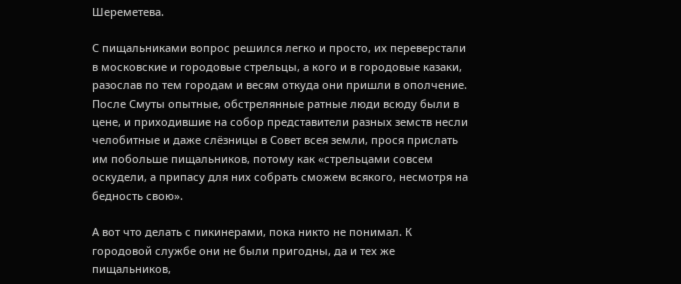Шереметева.

С пищальниками вопрос решился легко и просто, их переверстали в московские и городовые стрельцы, а кого и в городовые казаки, разослав по тем городам и весям откуда они пришли в ополчение. После Смуты опытные, обстрелянные ратные люди всюду были в цене, и приходившие на собор представители разных земств несли челобитные и даже слёзницы в Совет всея земли, прося прислать им побольше пищальников, потому как «стрельцами совсем оскудели, а припасу для них собрать сможем всякого, несмотря на бедность свою».

А вот что делать с пикинерами, пока никто не понимал. К городовой службе они не были пригодны, да и тех же пищальников,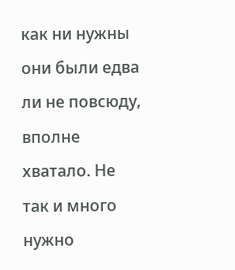как ни нужны они были едва ли не повсюду, вполне хватало. Не так и много нужно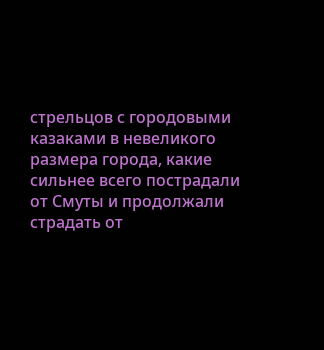стрельцов с городовыми казаками в невеликого размера города, какие сильнее всего пострадали от Смуты и продолжали страдать от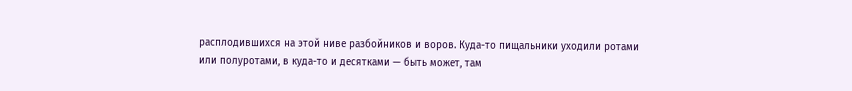расплодившихся на этой ниве разбойников и воров. Куда-то пищальники уходили ротами или полуротами, в куда-то и десятками — быть может, там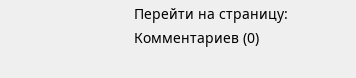Перейти на страницу:
Комментариев (0)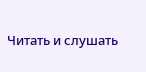Читать и слушать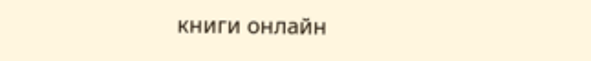книги онлайн